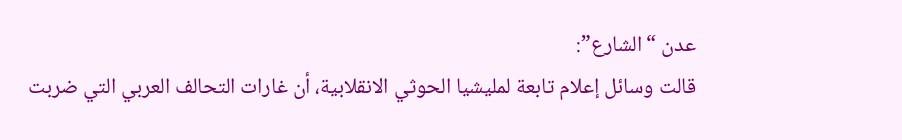عدن “الشارع”:
قالت وسائل إعلام تابعة لمليشيا الحوثي الانقلابية، أن غارات التحالف العربي التي ضربت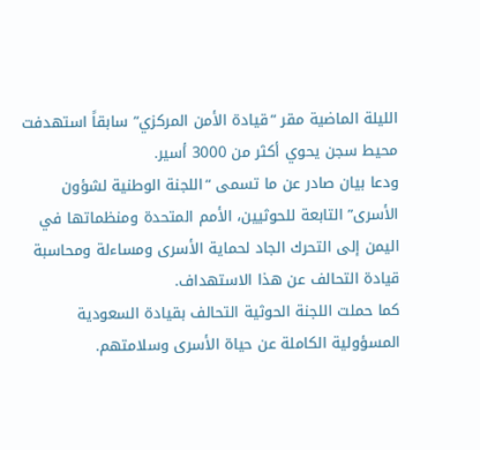الليلة الماضية مقر “قيادة الأمن المركزي” سابقاً استهدفت محيط سجن يحوي أكثر من 3000 أسير.
ودعا بيان صادر عن ما تسمى “اللجنة الوطنية لشؤون الأسرى” التابعة للحوثيين، الأمم المتحدة ومنظماتها في اليمن إلى التحرك الجاد لحماية الأسرى ومساءلة ومحاسبة قيادة التحالف عن هذا الاستهداف.
كما حملت اللجنة الحوثية التحالف بقيادة السعودية المسؤولية الكاملة عن حياة الأسرى وسلامتهم.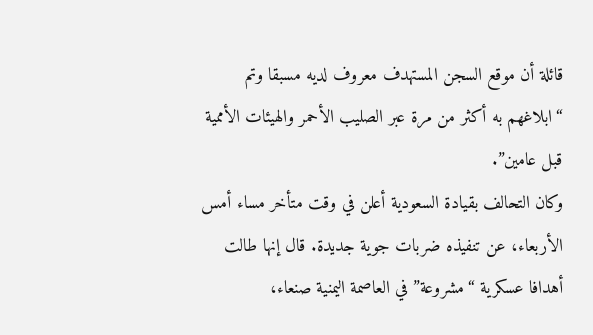قائلة أن موقع السجن المستهدف معروف لديه مسبقا وتم “ابلاغهم به أكثر من مرة عبر الصليب الأحمر والهيئات الأممية قبل عامين”.
وكان التحالف بقيادة السعودية أعلن في وقت متأخر مساء أمس الأربعاء، عن تنفيذه ضربات جوية جديدة. قال إنها طالت أهدافا عسكرية “مشروعة” في العاصمة اليمنية صنعاء،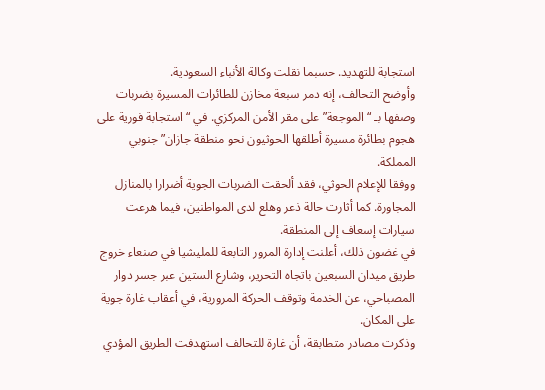استجابة للتهديد. حسبما نقلت وكالة الأنباء السعودية.
وأوضح التحالف، إنه دمر سبعة مخازن للطائرات المسيرة بضربات وصفها بـ “الموجعة” على مقر الأمن المركزي. في “استجابة فورية على هجوم بطائرة مسيرة أطلقها الحوثيون نحو منطقة جازان” جنوبي المملكة.
ووفقا للإعلام الحوثي، فقد ألحقت الضربات الجوية أضرارا بالمنازل المجاورة. كما أثارت حالة ذعر وهلع لدى المواطنين، فيما هرعت سيارات إسعاف إلى المنطقة.
في غضون ذلك، أعلنت إدارة المرور التابعة للمليشيا في صنعاء خروج طريق ميدان السبعين باتجاه التحرير، وشارع الستين عبر جسر دوار المصباحي، عن الخدمة وتوقف الحركة المرورية، في أعقاب غارة جوية على المكان.
وذكرت مصادر متطابقة، أن غارة للتحالف استهدفت الطريق المؤدي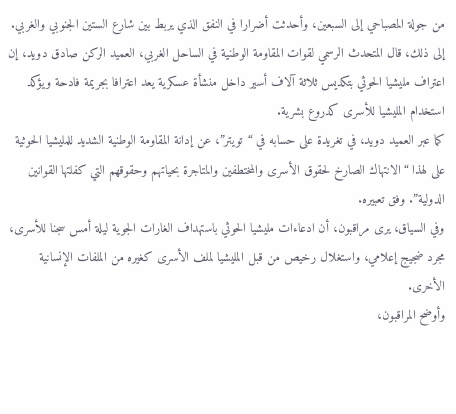من جولة المصباحي إلى السبعين، وأحدثت أضرارا في النفق الذي يربط بين شارع الستين الجنوبي والغربي.
إلى ذلك، قال المتحدث الرسمي لقوات المقاومة الوطنية في الساحل الغربي، العميد الركن صادق دويد، إن اعتراف مليشيا الحوثي بتكديس ثلاثة آلاف أسير داخل منشأة عسكرية يعد اعترافا بجريمة فادحة ويؤكد استخدام المليشيا للأسرى كدروع بشرية.
كما عبر العميد دويد، في تغريدة على حسابه في “تويتر”، عن إدانة المقاومة الوطنية الشديد للمليشيا الحوثية على لهذا “الانتهاك الصارخ لحقوق الأسرى والمختطفين والمتاجرة بحياتهم وحقوقهم التي كفلتها القوانين الدولية”. وفق تعبيره.
وفي السياق، يرى مراقبون، أن ادعاءات مليشيا الحوثي باستهداف الغارات الجوية ليلة أمس سجنا للأسرى، مجرد ضجيج إعلامي، واستغلال رخيص من قبل المليشيا لملف الأسرى كغيره من الملفات الإنسانية الأخرى.
وأوضح المراقبون،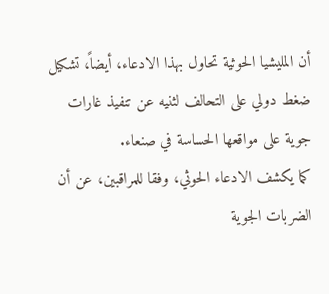أن المليشيا الحوثية تحاول بهذا الادعاء، أيضاً، تشكيل ضغط دولي على التحالف لثنيه عن تنفيذ غارات جوية على مواقعها الحساسة في صنعاء.
كما يكشف الادعاء الحوثي، وفقا للمراقبين، عن أن الضربات الجوية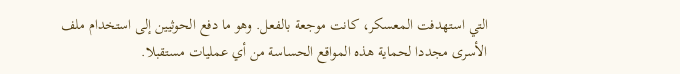التي استهدفت المعسكر، كانت موجعة بالفعل. وهو ما دفع الحوثيين إلى استخدام ملف الأسرى مجددا لحماية هذه المواقع الحساسة من أي عمليات مستقبلا.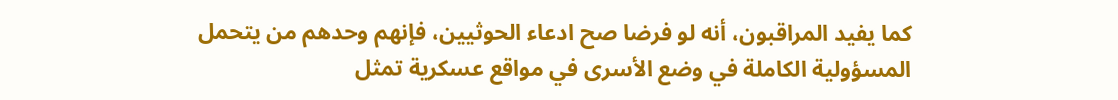كما يفيد المراقبون، أنه لو فرضا صح ادعاء الحوثيين، فإنهم وحدهم من يتحمل المسؤولية الكاملة في وضع الأسرى في مواقع عسكرية تمثل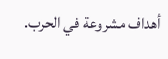أهداف مشروعة في الحرب.